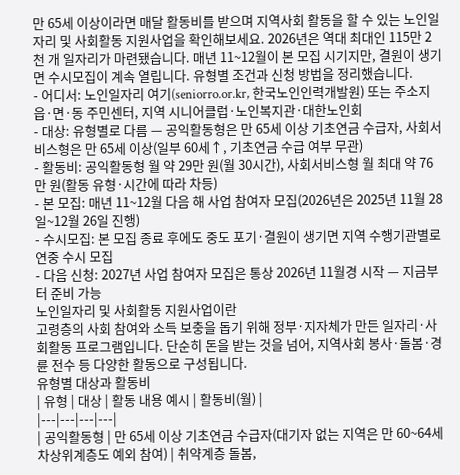만 65세 이상이라면 매달 활동비를 받으며 지역사회 활동을 할 수 있는 노인일자리 및 사회활동 지원사업을 확인해보세요. 2026년은 역대 최대인 115만 2천 개 일자리가 마련됐습니다. 매년 11~12월이 본 모집 시기지만, 결원이 생기면 수시모집이 계속 열립니다. 유형별 조건과 신청 방법을 정리했습니다.
- 어디서: 노인일자리 여기(seniorro.or.kr, 한국노인인력개발원) 또는 주소지 읍·면·동 주민센터, 지역 시니어클럽·노인복지관·대한노인회
- 대상: 유형별로 다름 — 공익활동형은 만 65세 이상 기초연금 수급자, 사회서비스형은 만 65세 이상(일부 60세↑, 기초연금 수급 여부 무관)
- 활동비: 공익활동형 월 약 29만 원(월 30시간), 사회서비스형 월 최대 약 76만 원(활동 유형·시간에 따라 차등)
- 본 모집: 매년 11~12월 다음 해 사업 참여자 모집(2026년은 2025년 11월 28일~12월 26일 진행)
- 수시모집: 본 모집 종료 후에도 중도 포기·결원이 생기면 지역 수행기관별로 연중 수시 모집
- 다음 신청: 2027년 사업 참여자 모집은 통상 2026년 11월경 시작 — 지금부터 준비 가능
노인일자리 및 사회활동 지원사업이란
고령층의 사회 참여와 소득 보충을 돕기 위해 정부·지자체가 만든 일자리·사회활동 프로그램입니다. 단순히 돈을 받는 것을 넘어, 지역사회 봉사·돌봄·경륜 전수 등 다양한 활동으로 구성됩니다.
유형별 대상과 활동비
| 유형 | 대상 | 활동 내용 예시 | 활동비(월) |
|---|---|---|---|
| 공익활동형 | 만 65세 이상 기초연금 수급자(대기자 없는 지역은 만 60~64세 차상위계층도 예외 참여) | 취약계층 돌봄,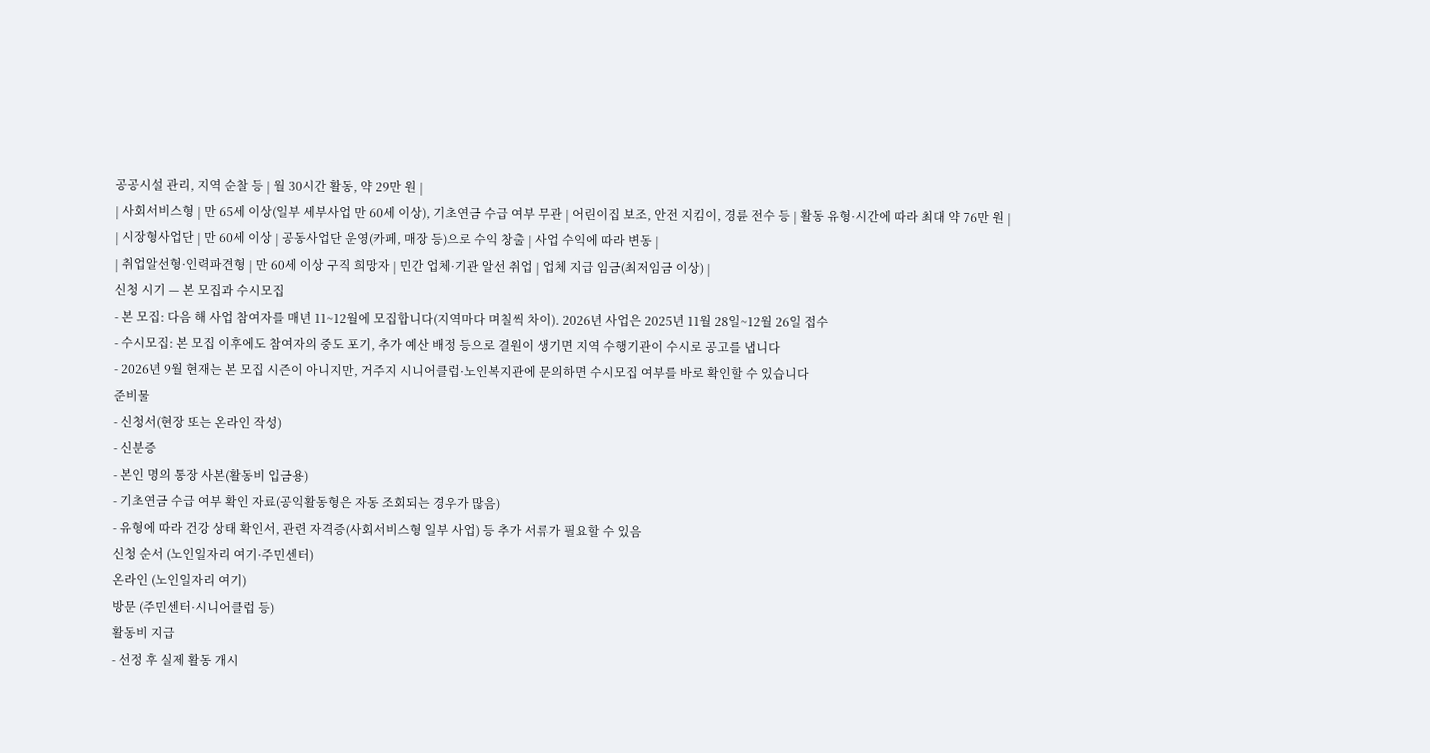공공시설 관리, 지역 순찰 등 | 월 30시간 활동, 약 29만 원 |
| 사회서비스형 | 만 65세 이상(일부 세부사업 만 60세 이상), 기초연금 수급 여부 무관 | 어린이집 보조, 안전 지킴이, 경륜 전수 등 | 활동 유형·시간에 따라 최대 약 76만 원 |
| 시장형사업단 | 만 60세 이상 | 공동사업단 운영(카페, 매장 등)으로 수익 창출 | 사업 수익에 따라 변동 |
| 취업알선형·인력파견형 | 만 60세 이상 구직 희망자 | 민간 업체·기관 알선 취업 | 업체 지급 임금(최저임금 이상) |
신청 시기 — 본 모집과 수시모집
- 본 모집: 다음 해 사업 참여자를 매년 11~12월에 모집합니다(지역마다 며칠씩 차이). 2026년 사업은 2025년 11월 28일~12월 26일 접수
- 수시모집: 본 모집 이후에도 참여자의 중도 포기, 추가 예산 배정 등으로 결원이 생기면 지역 수행기관이 수시로 공고를 냅니다
- 2026년 9월 현재는 본 모집 시즌이 아니지만, 거주지 시니어클럽·노인복지관에 문의하면 수시모집 여부를 바로 확인할 수 있습니다
준비물
- 신청서(현장 또는 온라인 작성)
- 신분증
- 본인 명의 통장 사본(활동비 입금용)
- 기초연금 수급 여부 확인 자료(공익활동형은 자동 조회되는 경우가 많음)
- 유형에 따라 건강 상태 확인서, 관련 자격증(사회서비스형 일부 사업) 등 추가 서류가 필요할 수 있음
신청 순서 (노인일자리 여기·주민센터)
온라인 (노인일자리 여기)
방문 (주민센터·시니어클럽 등)
활동비 지급
- 선정 후 실제 활동 개시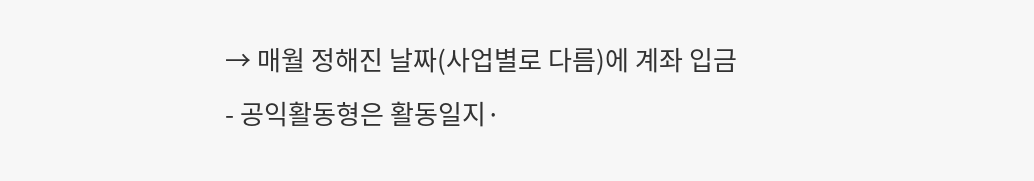→ 매월 정해진 날짜(사업별로 다름)에 계좌 입금
- 공익활동형은 활동일지·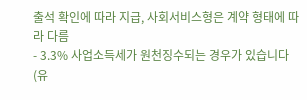출석 확인에 따라 지급, 사회서비스형은 계약 형태에 따라 다름
- 3.3% 사업소득세가 원천징수되는 경우가 있습니다(유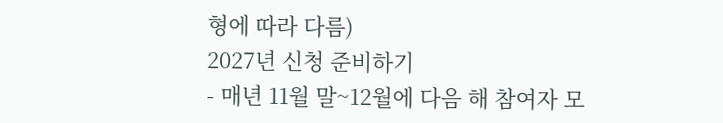형에 따라 다름)
2027년 신청 준비하기
- 매년 11월 말~12월에 다음 해 참여자 모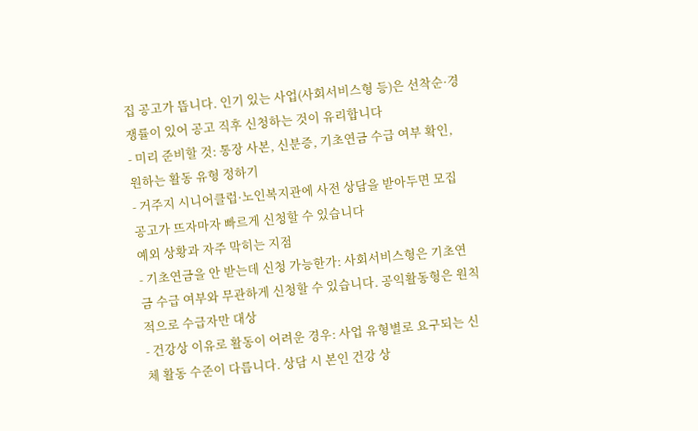집 공고가 뜹니다. 인기 있는 사업(사회서비스형 등)은 선착순·경쟁률이 있어 공고 직후 신청하는 것이 유리합니다
- 미리 준비할 것: 통장 사본, 신분증, 기초연금 수급 여부 확인, 원하는 활동 유형 정하기
- 거주지 시니어클럽·노인복지관에 사전 상담을 받아두면 모집 공고가 뜨자마자 빠르게 신청할 수 있습니다
예외 상황과 자주 막히는 지점
- 기초연금을 안 받는데 신청 가능한가: 사회서비스형은 기초연금 수급 여부와 무관하게 신청할 수 있습니다. 공익활동형은 원칙적으로 수급자만 대상
- 건강상 이유로 활동이 어려운 경우: 사업 유형별로 요구되는 신체 활동 수준이 다릅니다. 상담 시 본인 건강 상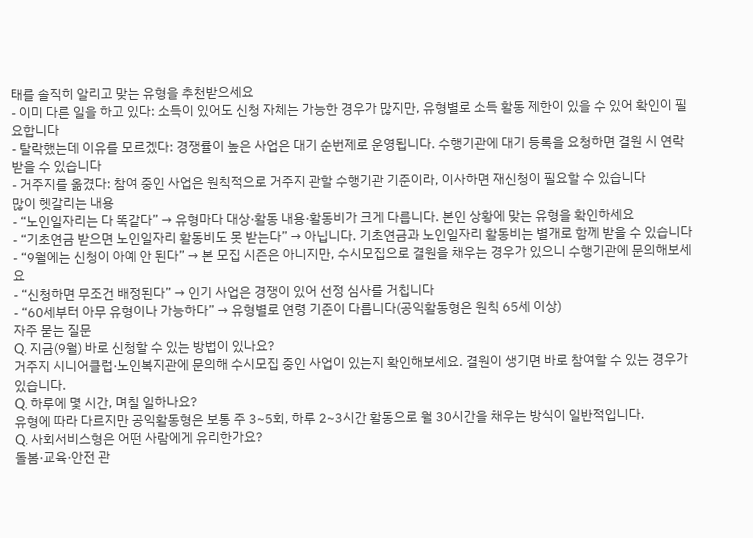태를 솔직히 알리고 맞는 유형을 추천받으세요
- 이미 다른 일을 하고 있다: 소득이 있어도 신청 자체는 가능한 경우가 많지만, 유형별로 소득 활동 제한이 있을 수 있어 확인이 필요합니다
- 탈락했는데 이유를 모르겠다: 경쟁률이 높은 사업은 대기 순번제로 운영됩니다. 수행기관에 대기 등록을 요청하면 결원 시 연락받을 수 있습니다
- 거주지를 옮겼다: 참여 중인 사업은 원칙적으로 거주지 관할 수행기관 기준이라, 이사하면 재신청이 필요할 수 있습니다
많이 헷갈리는 내용
- “노인일자리는 다 똑같다” → 유형마다 대상·활동 내용·활동비가 크게 다릅니다. 본인 상황에 맞는 유형을 확인하세요
- “기초연금 받으면 노인일자리 활동비도 못 받는다” → 아닙니다. 기초연금과 노인일자리 활동비는 별개로 함께 받을 수 있습니다
- “9월에는 신청이 아예 안 된다” → 본 모집 시즌은 아니지만, 수시모집으로 결원을 채우는 경우가 있으니 수행기관에 문의해보세요
- “신청하면 무조건 배정된다” → 인기 사업은 경쟁이 있어 선정 심사를 거칩니다
- “60세부터 아무 유형이나 가능하다” → 유형별로 연령 기준이 다릅니다(공익활동형은 원칙 65세 이상)
자주 묻는 질문
Q. 지금(9월) 바로 신청할 수 있는 방법이 있나요?
거주지 시니어클럽·노인복지관에 문의해 수시모집 중인 사업이 있는지 확인해보세요. 결원이 생기면 바로 참여할 수 있는 경우가 있습니다.
Q. 하루에 몇 시간, 며칠 일하나요?
유형에 따라 다르지만 공익활동형은 보통 주 3~5회, 하루 2~3시간 활동으로 월 30시간을 채우는 방식이 일반적입니다.
Q. 사회서비스형은 어떤 사람에게 유리한가요?
돌봄·교육·안전 관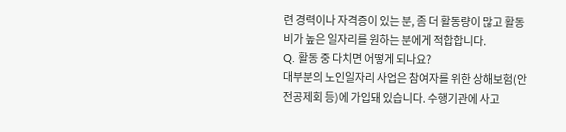련 경력이나 자격증이 있는 분, 좀 더 활동량이 많고 활동비가 높은 일자리를 원하는 분에게 적합합니다.
Q. 활동 중 다치면 어떻게 되나요?
대부분의 노인일자리 사업은 참여자를 위한 상해보험(안전공제회 등)에 가입돼 있습니다. 수행기관에 사고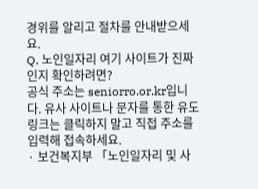경위를 알리고 절차를 안내받으세요.
Q. 노인일자리 여기 사이트가 진짜인지 확인하려면?
공식 주소는 seniorro.or.kr입니다. 유사 사이트나 문자를 통한 유도 링크는 클릭하지 말고 직접 주소를 입력해 접속하세요.
· 보건복지부 「노인일자리 및 사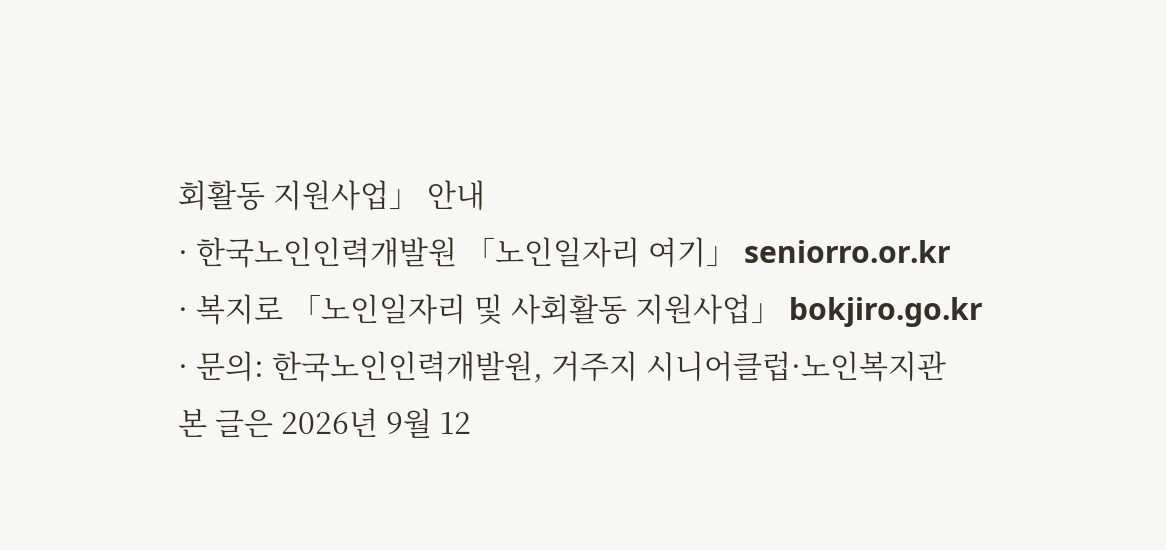회활동 지원사업」 안내
· 한국노인인력개발원 「노인일자리 여기」 seniorro.or.kr
· 복지로 「노인일자리 및 사회활동 지원사업」 bokjiro.go.kr
· 문의: 한국노인인력개발원, 거주지 시니어클럽·노인복지관
본 글은 2026년 9월 12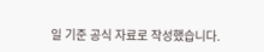일 기준 공식 자료로 작성했습니다.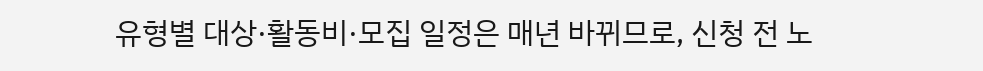유형별 대상·활동비·모집 일정은 매년 바뀌므로, 신청 전 노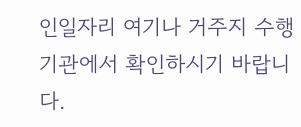인일자리 여기나 거주지 수행기관에서 확인하시기 바랍니다.